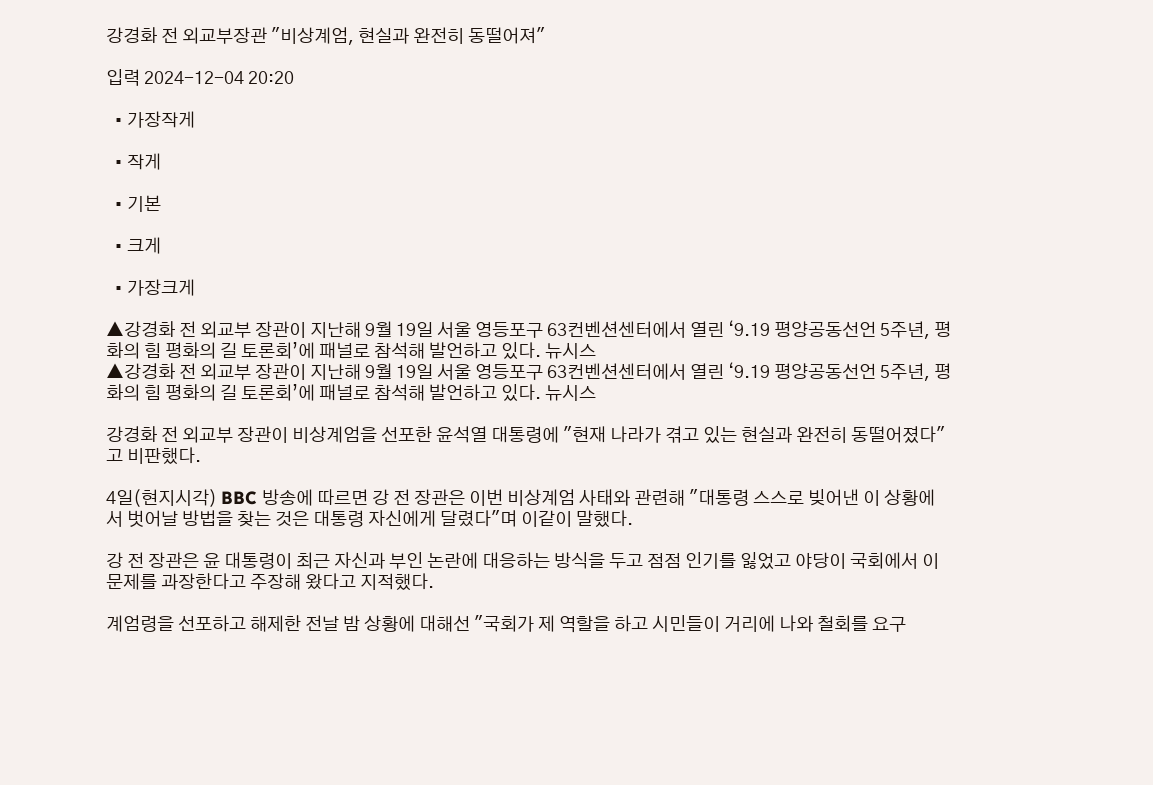강경화 전 외교부장관 "비상계엄, 현실과 완전히 동떨어져"

입력 2024-12-04 20:20

  • 가장작게

  • 작게

  • 기본

  • 크게

  • 가장크게

▲강경화 전 외교부 장관이 지난해 9월 19일 서울 영등포구 63컨벤션센터에서 열린 ‘9.19 평양공동선언 5주년, 평화의 힘 평화의 길 토론회’에 패널로 참석해 발언하고 있다. 뉴시스
▲강경화 전 외교부 장관이 지난해 9월 19일 서울 영등포구 63컨벤션센터에서 열린 ‘9.19 평양공동선언 5주년, 평화의 힘 평화의 길 토론회’에 패널로 참석해 발언하고 있다. 뉴시스

강경화 전 외교부 장관이 비상계엄을 선포한 윤석열 대통령에 "현재 나라가 겪고 있는 현실과 완전히 동떨어졌다"고 비판했다.

4일(현지시각) BBC 방송에 따르면 강 전 장관은 이번 비상계엄 사태와 관련해 "대통령 스스로 빚어낸 이 상황에서 벗어날 방법을 찾는 것은 대통령 자신에게 달렸다"며 이같이 말했다.

강 전 장관은 윤 대통령이 최근 자신과 부인 논란에 대응하는 방식을 두고 점점 인기를 잃었고 야당이 국회에서 이 문제를 과장한다고 주장해 왔다고 지적했다.

계엄령을 선포하고 해제한 전날 밤 상황에 대해선 "국회가 제 역할을 하고 시민들이 거리에 나와 철회를 요구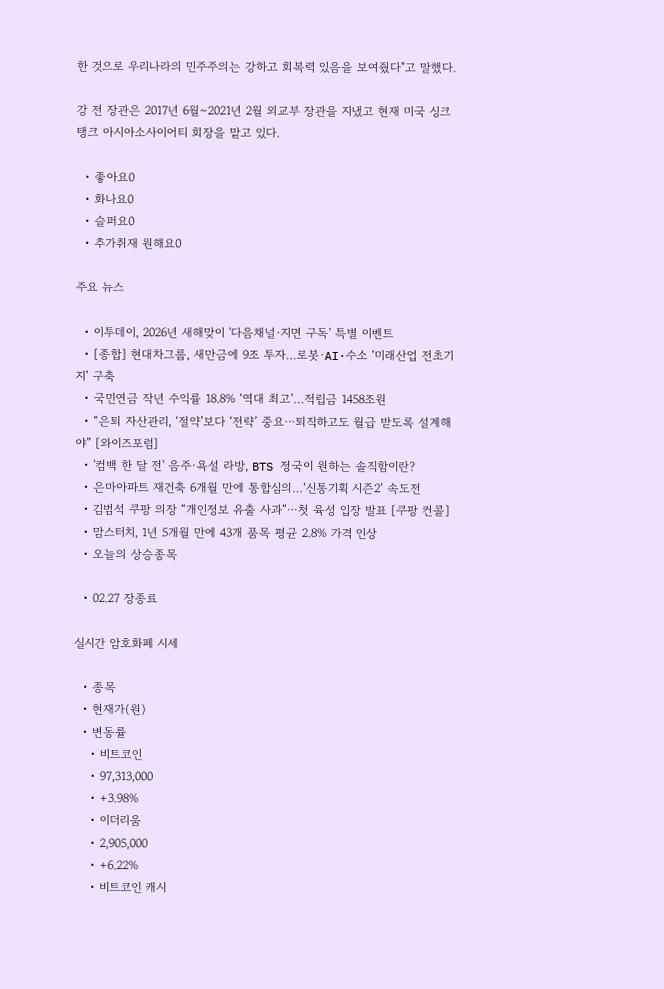한 것으로 우리나라의 민주주의는 강하고 회복력 있음을 보여줬다"고 말했다.

강 전 장관은 2017년 6월∼2021년 2월 외교부 장관을 지냈고 현재 미국 싱크탱크 아시아소사이어티 회장을 맡고 있다.

  • 좋아요0
  • 화나요0
  • 슬퍼요0
  • 추가취재 원해요0

주요 뉴스

  • 이투데이, 2026년 새해맞이 '다음채널·지면 구독' 특별 이벤트
  • [종합] 현대차그룹, 새만금에 9조 투자…로봇·AI·수소 ‘미래산업 전초기지’ 구축
  • 국민연금 작년 수익률 18.8% ‘역대 최고’…적립금 1458조원
  • “은퇴 자산관리, ‘절약’보다 ‘전략’ 중요⋯퇴직하고도 월급 받도록 설계해야” [와이즈포럼]
  • '컴백 한 달 전' 음주·욕설 라방, BTS 정국이 원하는 솔직함이란?
  • 은마아파트 재건축 6개월 만에 통합심의…‘신통기획 시즌2’ 속도전
  • 김범석 쿠팡 의장 “개인정보 유출 사과”⋯첫 육성 입장 발표 [쿠팡 컨콜]
  • 맘스터치, 1년 5개월 만에 43개 품목 평균 2.8% 가격 인상
  • 오늘의 상승종목

  • 02.27 장종료

실시간 암호화폐 시세

  • 종목
  • 현재가(원)
  • 변동률
    • 비트코인
    • 97,313,000
    • +3.98%
    • 이더리움
    • 2,905,000
    • +6.22%
    • 비트코인 캐시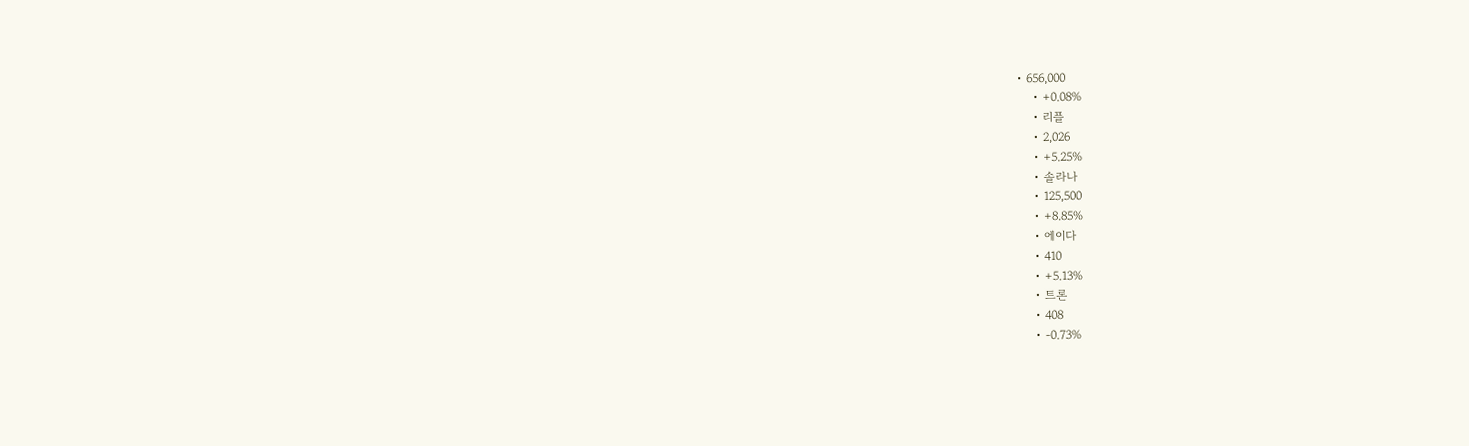• 656,000
    • +0.08%
    • 리플
    • 2,026
    • +5.25%
    • 솔라나
    • 125,500
    • +8.85%
    • 에이다
    • 410
    • +5.13%
    • 트론
    • 408
    • -0.73%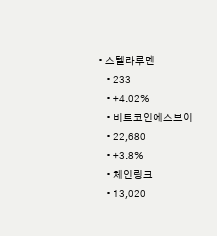• 스텔라루멘
    • 233
    • +4.02%
    • 비트코인에스브이
    • 22,680
    • +3.8%
    • 체인링크
    • 13,020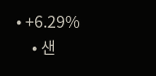• +6.29%
    • 샌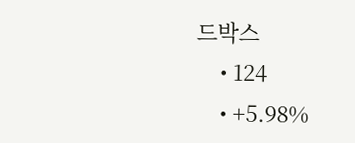드박스
    • 124
    • +5.98%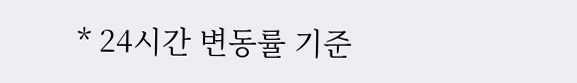* 24시간 변동률 기준